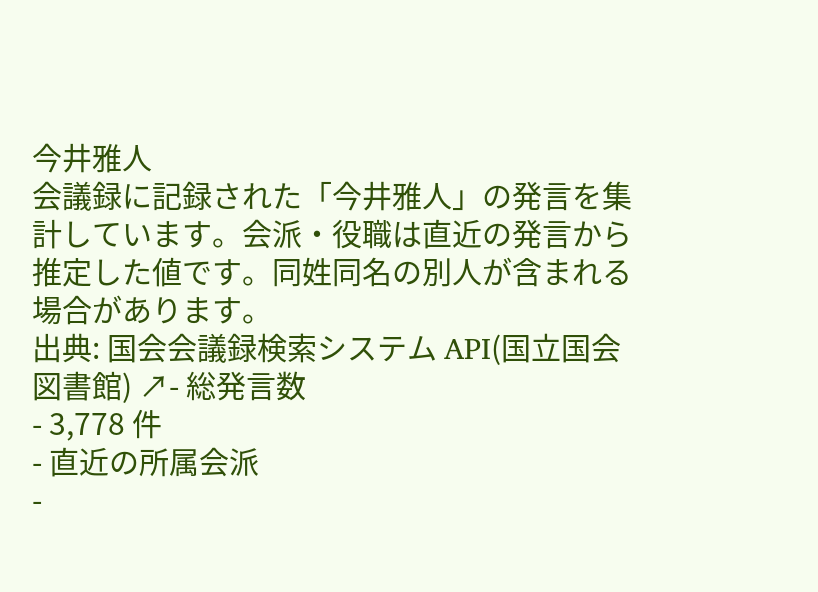今井雅人
会議録に記録された「今井雅人」の発言を集計しています。会派・役職は直近の発言から推定した値です。同姓同名の別人が含まれる場合があります。
出典: 国会会議録検索システム API(国立国会図書館) ↗- 総発言数
- 3,778 件
- 直近の所属会派
-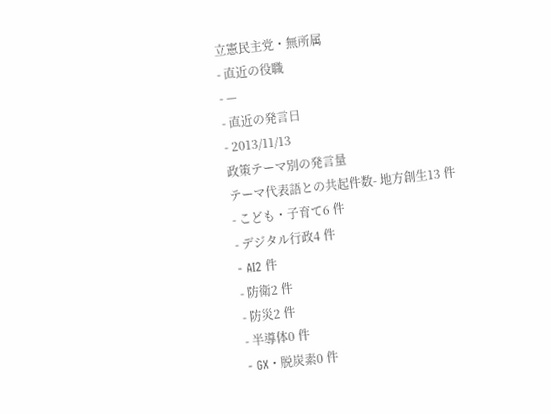立憲民主党・無所属
- 直近の役職
- —
- 直近の発言日
- 2013/11/13
政策テーマ別の発言量
テーマ代表語との共起件数- 地方創生13 件
- こども・子育て6 件
- デジタル行政4 件
- AI2 件
- 防衛2 件
- 防災2 件
- 半導体0 件
- GX・脱炭素0 件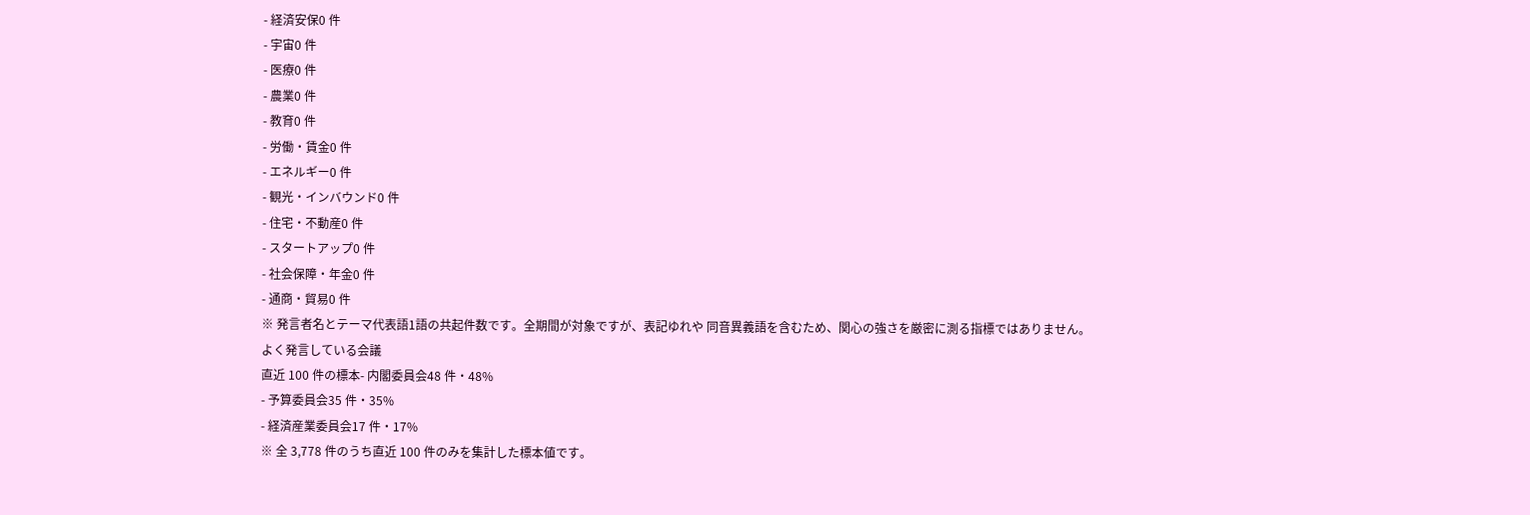- 経済安保0 件
- 宇宙0 件
- 医療0 件
- 農業0 件
- 教育0 件
- 労働・賃金0 件
- エネルギー0 件
- 観光・インバウンド0 件
- 住宅・不動産0 件
- スタートアップ0 件
- 社会保障・年金0 件
- 通商・貿易0 件
※ 発言者名とテーマ代表語1語の共起件数です。全期間が対象ですが、表記ゆれや 同音異義語を含むため、関心の強さを厳密に測る指標ではありません。
よく発言している会議
直近 100 件の標本- 内閣委員会48 件・48%
- 予算委員会35 件・35%
- 経済産業委員会17 件・17%
※ 全 3,778 件のうち直近 100 件のみを集計した標本値です。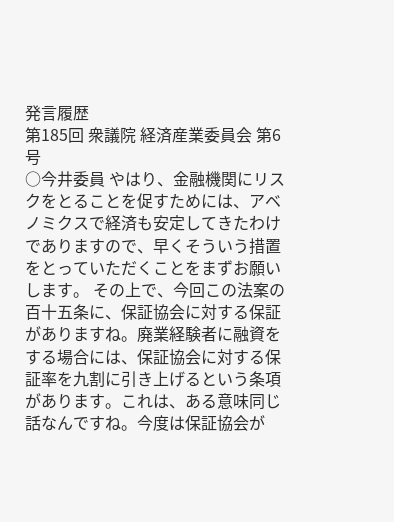発言履歴
第185回 衆議院 経済産業委員会 第6号
○今井委員 やはり、金融機関にリスクをとることを促すためには、アベノミクスで経済も安定してきたわけでありますので、早くそういう措置をとっていただくことをまずお願いします。 その上で、今回この法案の百十五条に、保証協会に対する保証がありますね。廃業経験者に融資をする場合には、保証協会に対する保証率を九割に引き上げるという条項があります。これは、ある意味同じ話なんですね。今度は保証協会が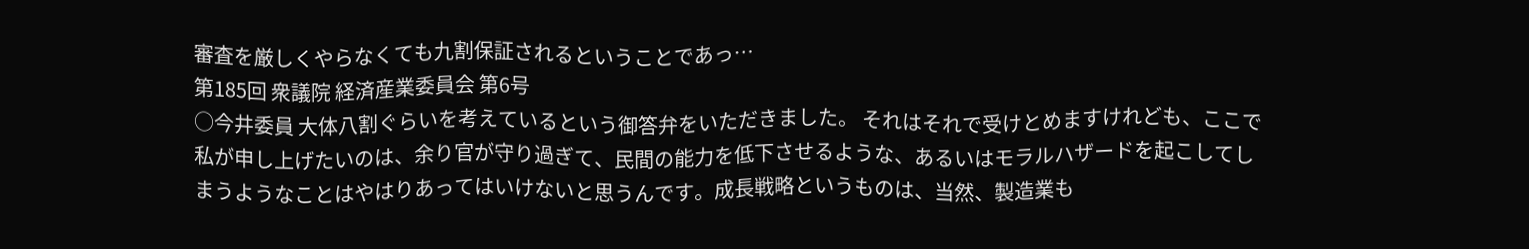審査を厳しくやらなくても九割保証されるということであっ…
第185回 衆議院 経済産業委員会 第6号
○今井委員 大体八割ぐらいを考えているという御答弁をいただきました。 それはそれで受けとめますけれども、ここで私が申し上げたいのは、余り官が守り過ぎて、民間の能力を低下させるような、あるいはモラルハザードを起こしてしまうようなことはやはりあってはいけないと思うんです。成長戦略というものは、当然、製造業も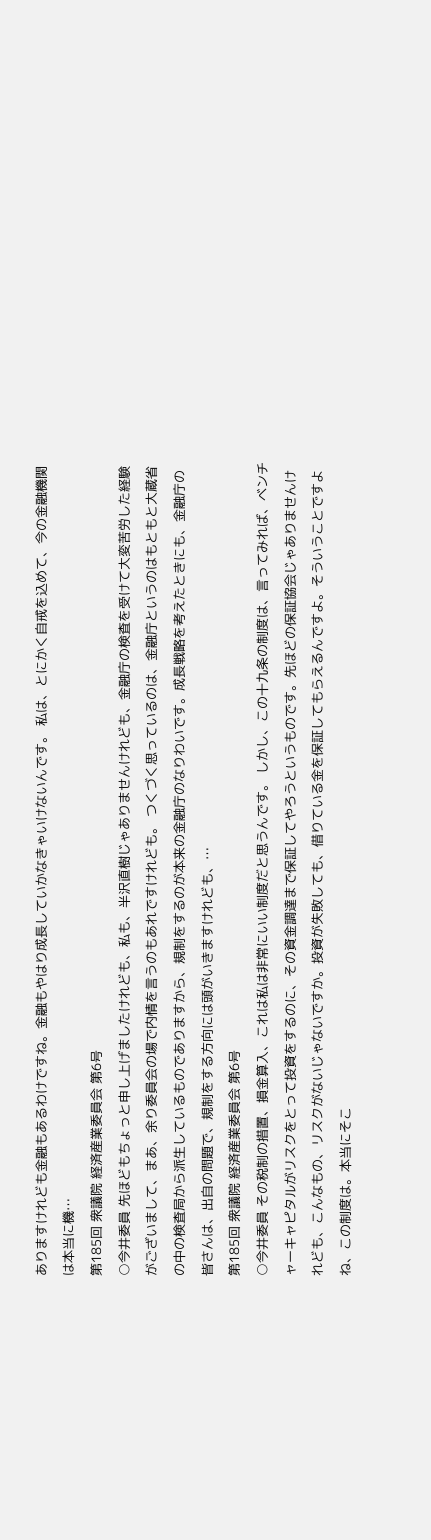ありますけれども金融もあるわけですね。金融もやはり成長していかなきゃいけないんです。 私は、とにかく自戒を込めて、今の金融機関は本当に機…
第185回 衆議院 経済産業委員会 第6号
○今井委員 先ほどもちょっと申し上げましたけれども、私も、半沢直樹じゃありませんけれども、金融庁の検査を受けて大変苦労した経験がございまして、まあ、余り委員会の場で内情を言うのもあれですけれども。 つくづく思っているのは、金融庁というのはもともと大蔵省の中の検査局から派生しているものでありますから、規制をするのが本来の金融庁のなりわいです。成長戦略を考えたときにも、金融庁の皆さんは、出自の問題で、規制をする方向には頭がいきますけれども、…
第185回 衆議院 経済産業委員会 第6号
○今井委員 その税制の措置、損金算入、これは私は非常にいい制度だと思うんです。 しかし、この十九条の制度は、言ってみれば、ベンチャーキャピタルがリスクをとって投資をするのに、その資金調達まで保証してやろうというものです。先ほどの保証協会じゃありませんけれども、こんなもの、リスクがないじゃないですか。投資が失敗しても、借りている金を保証してもらえるんですよ。そういうことですよね、この制度は。本当にそこ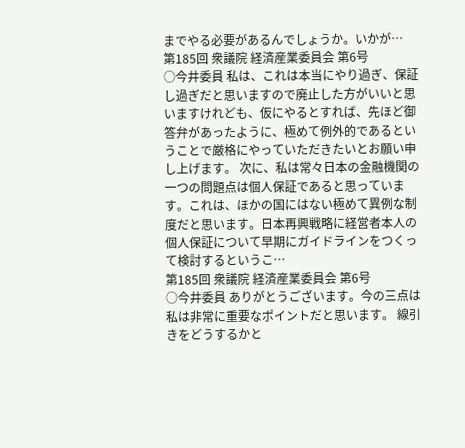までやる必要があるんでしょうか。いかが…
第185回 衆議院 経済産業委員会 第6号
○今井委員 私は、これは本当にやり過ぎ、保証し過ぎだと思いますので廃止した方がいいと思いますけれども、仮にやるとすれば、先ほど御答弁があったように、極めて例外的であるということで厳格にやっていただきたいとお願い申し上げます。 次に、私は常々日本の金融機関の一つの問題点は個人保証であると思っています。これは、ほかの国にはない極めて異例な制度だと思います。日本再興戦略に経営者本人の個人保証について早期にガイドラインをつくって検討するというこ…
第185回 衆議院 経済産業委員会 第6号
○今井委員 ありがとうございます。今の三点は私は非常に重要なポイントだと思います。 線引きをどうするかと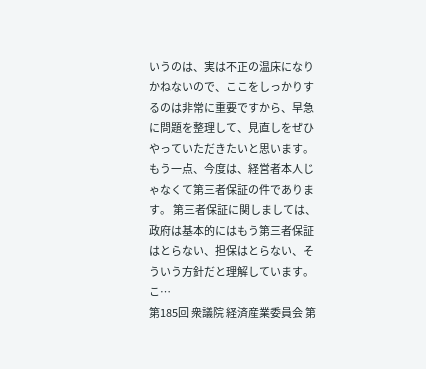いうのは、実は不正の温床になりかねないので、ここをしっかりするのは非常に重要ですから、早急に問題を整理して、見直しをぜひやっていただきたいと思います。 もう一点、今度は、経営者本人じゃなくて第三者保証の件であります。 第三者保証に関しましては、政府は基本的にはもう第三者保証はとらない、担保はとらない、そういう方針だと理解しています。こ…
第185回 衆議院 経済産業委員会 第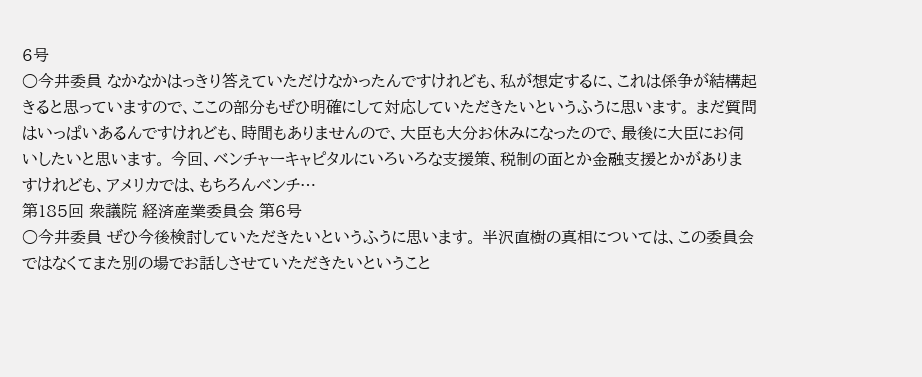6号
○今井委員 なかなかはっきり答えていただけなかったんですけれども、私が想定するに、これは係争が結構起きると思っていますので、ここの部分もぜひ明確にして対応していただきたいというふうに思います。 まだ質問はいっぱいあるんですけれども、時間もありませんので、大臣も大分お休みになったので、最後に大臣にお伺いしたいと思います。 今回、ベンチャーキャピタルにいろいろな支援策、税制の面とか金融支援とかがありますけれども、アメリカでは、もちろんベンチ…
第185回 衆議院 経済産業委員会 第6号
○今井委員 ぜひ今後検討していただきたいというふうに思います。 半沢直樹の真相については、この委員会ではなくてまた別の場でお話しさせていただきたいということ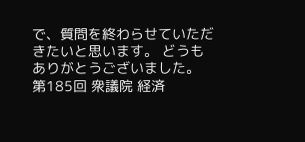で、質問を終わらせていただきたいと思います。 どうもありがとうございました。
第185回 衆議院 経済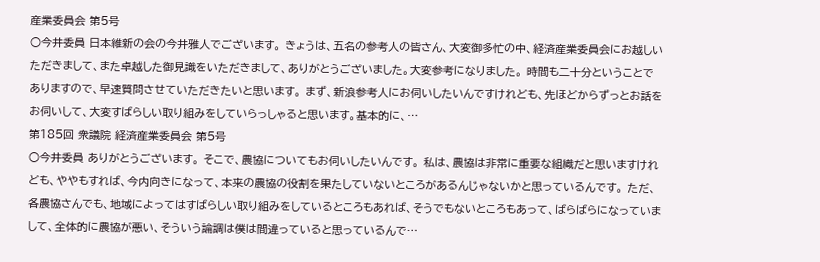産業委員会 第5号
○今井委員 日本維新の会の今井雅人でございます。 きょうは、五名の参考人の皆さん、大変御多忙の中、経済産業委員会にお越しいただきまして、また卓越した御見識をいただきまして、ありがとうございました。大変参考になりました。 時間も二十分ということでありますので、早速質問させていただきたいと思います。 まず、新浪参考人にお伺いしたいんですけれども、先ほどからずっとお話をお伺いして、大変すばらしい取り組みをしていらっしゃると思います。基本的に、…
第185回 衆議院 経済産業委員会 第5号
○今井委員 ありがとうございます。 そこで、農協についてもお伺いしたいんです。 私は、農協は非常に重要な組織だと思いますけれども、ややもすれば、今内向きになって、本来の農協の役割を果たしていないところがあるんじゃないかと思っているんです。 ただ、各農協さんでも、地域によってはすばらしい取り組みをしているところもあれば、そうでもないところもあって、ばらばらになっていまして、全体的に農協が悪い、そういう論調は僕は間違っていると思っているんで…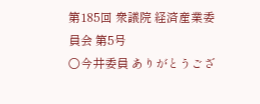第185回 衆議院 経済産業委員会 第5号
○今井委員 ありがとうござ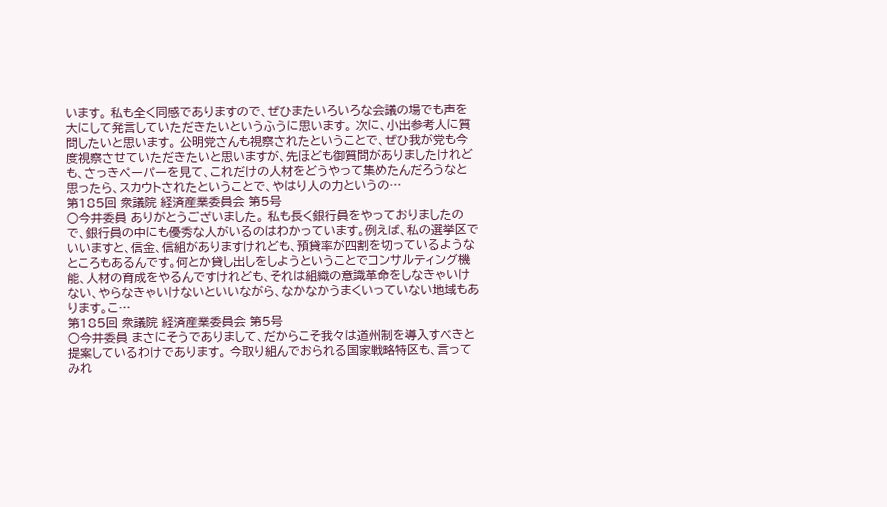います。 私も全く同感でありますので、ぜひまたいろいろな会議の場でも声を大にして発言していただきたいというふうに思います。 次に、小出参考人に質問したいと思います。 公明党さんも視察されたということで、ぜひ我が党も今度視察させていただきたいと思いますが、先ほども御質問がありましたけれども、さっきペーパーを見て、これだけの人材をどうやって集めたんだろうなと思ったら、スカウトされたということで、やはり人の力というの…
第185回 衆議院 経済産業委員会 第5号
○今井委員 ありがとうございました。 私も長く銀行員をやっておりましたので、銀行員の中にも優秀な人がいるのはわかっています。例えば、私の選挙区でいいますと、信金、信組がありますけれども、預貸率が四割を切っているようなところもあるんです。何とか貸し出しをしようということでコンサルティング機能、人材の育成をやるんですけれども、それは組織の意識革命をしなきゃいけない、やらなきゃいけないといいながら、なかなかうまくいっていない地域もあります。こ…
第185回 衆議院 経済産業委員会 第5号
○今井委員 まさにそうでありまして、だからこそ我々は道州制を導入すべきと提案しているわけであります。 今取り組んでおられる国家戦略特区も、言ってみれ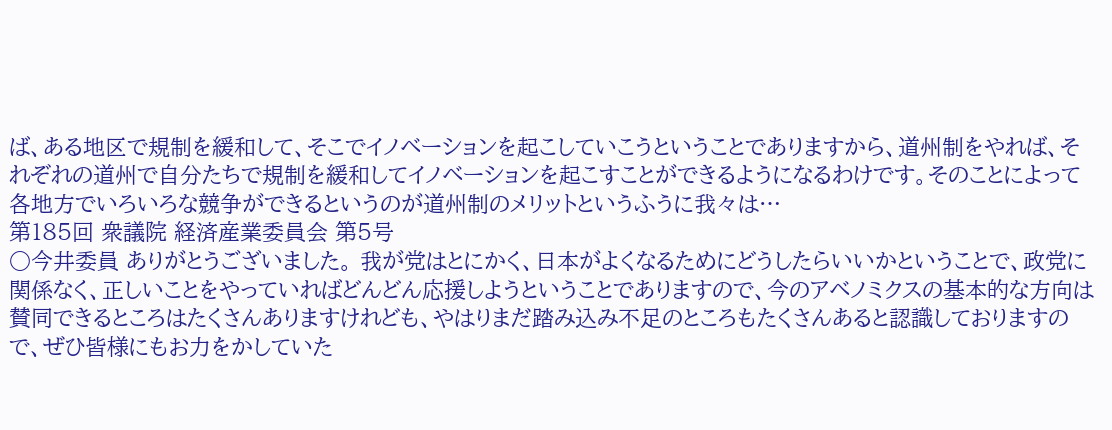ば、ある地区で規制を緩和して、そこでイノベーションを起こしていこうということでありますから、道州制をやれば、それぞれの道州で自分たちで規制を緩和してイノベーションを起こすことができるようになるわけです。そのことによって各地方でいろいろな競争ができるというのが道州制のメリットというふうに我々は…
第185回 衆議院 経済産業委員会 第5号
○今井委員 ありがとうございました。 我が党はとにかく、日本がよくなるためにどうしたらいいかということで、政党に関係なく、正しいことをやっていればどんどん応援しようということでありますので、今のアベノミクスの基本的な方向は賛同できるところはたくさんありますけれども、やはりまだ踏み込み不足のところもたくさんあると認識しておりますので、ぜひ皆様にもお力をかしていた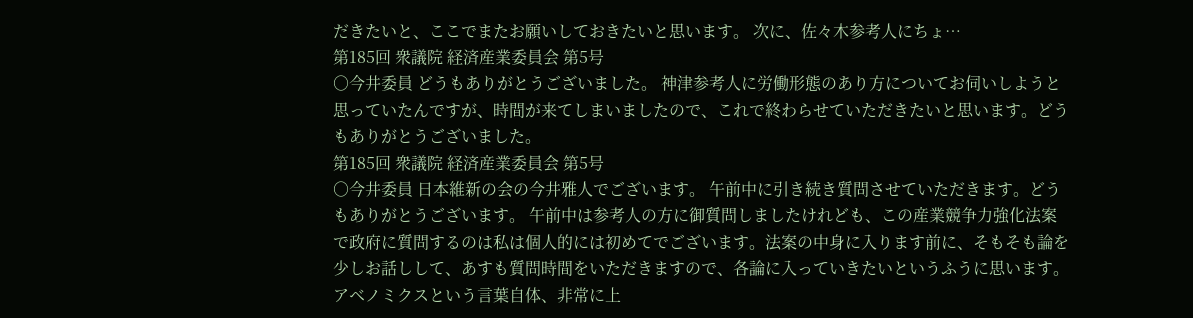だきたいと、ここでまたお願いしておきたいと思います。 次に、佐々木参考人にちょ…
第185回 衆議院 経済産業委員会 第5号
○今井委員 どうもありがとうございました。 神津参考人に労働形態のあり方についてお伺いしようと思っていたんですが、時間が来てしまいましたので、これで終わらせていただきたいと思います。どうもありがとうございました。
第185回 衆議院 経済産業委員会 第5号
○今井委員 日本維新の会の今井雅人でございます。 午前中に引き続き質問させていただきます。どうもありがとうございます。 午前中は参考人の方に御質問しましたけれども、この産業競争力強化法案で政府に質問するのは私は個人的には初めてでございます。法案の中身に入ります前に、そもそも論を少しお話しして、あすも質問時間をいただきますので、各論に入っていきたいというふうに思います。 アベノミクスという言葉自体、非常に上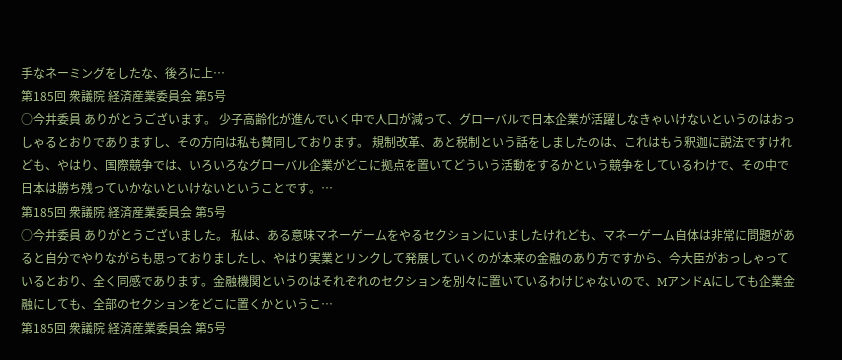手なネーミングをしたな、後ろに上…
第185回 衆議院 経済産業委員会 第5号
○今井委員 ありがとうございます。 少子高齢化が進んでいく中で人口が減って、グローバルで日本企業が活躍しなきゃいけないというのはおっしゃるとおりでありますし、その方向は私も賛同しております。 規制改革、あと税制という話をしましたのは、これはもう釈迦に説法ですけれども、やはり、国際競争では、いろいろなグローバル企業がどこに拠点を置いてどういう活動をするかという競争をしているわけで、その中で日本は勝ち残っていかないといけないということです。…
第185回 衆議院 経済産業委員会 第5号
○今井委員 ありがとうございました。 私は、ある意味マネーゲームをやるセクションにいましたけれども、マネーゲーム自体は非常に問題があると自分でやりながらも思っておりましたし、やはり実業とリンクして発展していくのが本来の金融のあり方ですから、今大臣がおっしゃっているとおり、全く同感であります。金融機関というのはそれぞれのセクションを別々に置いているわけじゃないので、MアンドAにしても企業金融にしても、全部のセクションをどこに置くかというこ…
第185回 衆議院 経済産業委員会 第5号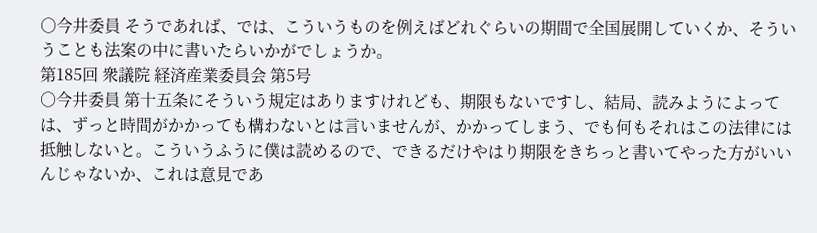○今井委員 そうであれば、では、こういうものを例えばどれぐらいの期間で全国展開していくか、そういうことも法案の中に書いたらいかがでしょうか。
第185回 衆議院 経済産業委員会 第5号
○今井委員 第十五条にそういう規定はありますけれども、期限もないですし、結局、読みようによっては、ずっと時間がかかっても構わないとは言いませんが、かかってしまう、でも何もそれはこの法律には抵触しないと。こういうふうに僕は読めるので、できるだけやはり期限をきちっと書いてやった方がいいんじゃないか、これは意見であ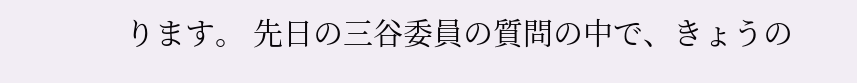ります。 先日の三谷委員の質問の中で、きょうの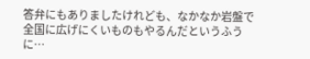答弁にもありましたけれども、なかなか岩盤で全国に広げにくいものもやるんだというふうに…